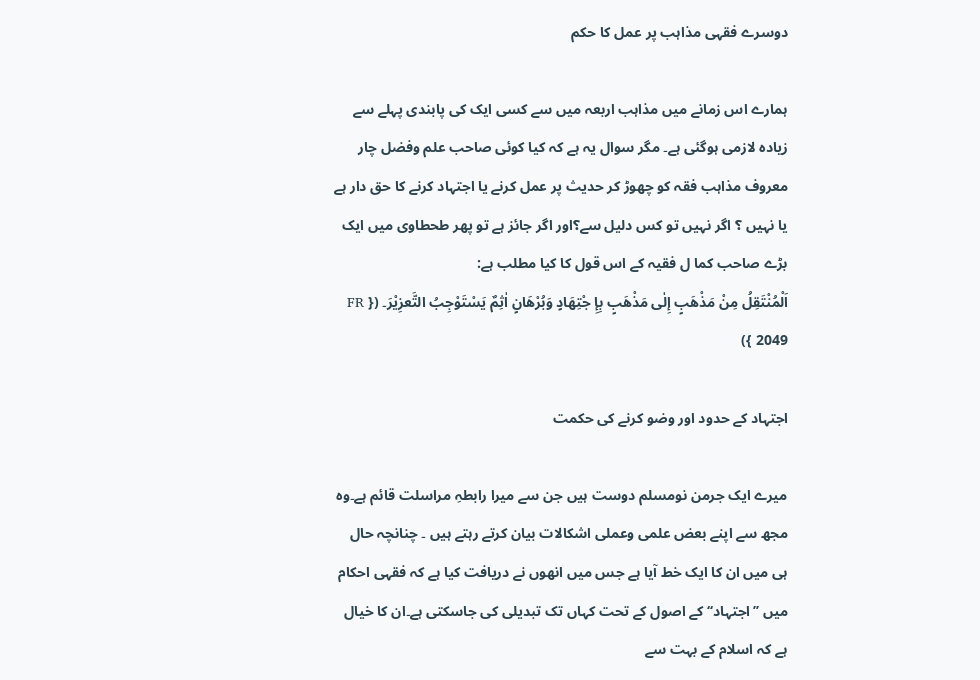دوسرے فقہی مذاہب پر عمل کا حکم

ہمارے اس زمانے میں مذاہب اربعہ میں سے کسی ایک کی پابندی پہلے سے زیادہ لازمی ہوگئی ہے۔ مگر سوال یہ ہے کہ کیا کوئی صاحب علم وفضل چار معروف مذاہب فقہ کو چھوڑ کر حدیث پر عمل کرنے یا اجتہاد کرنے کا حق دار ہے یا نہیں ؟ اگر نہیں تو کس دلیل سے؟اور اگر جائز ہے تو پھر طحطاوی میں ایک بڑے صاحب کما ل فقیہ کے اس قول کا کیا مطلب ہے:
اَلْمُنْتَقِلُ مِنْ مَذْھَبٍ إِلٰی مَذْھَبٍ بِإِ جْتِھَادٍ وَبُرْھَانٍ اٰثِمٌ یَسْتَوْجِبُ التَّعزِیْرَ۔ ({ FR 2049 })

اجتہاد کے حدود اور وضو کرنے کی حکمت

میرے ایک جرمن نومسلم دوست ہیں جن سے میرا رابطہِ مراسلت قائم ہے۔وہ مجھ سے اپنے بعض علمی وعملی اشکالات بیان کرتے رہتے ہیں ۔ چنانچہ حال ہی میں ان کا ایک خط آیا ہے جس میں انھوں نے دریافت کیا ہے کہ فقہی احکام میں ’’اجتہاد‘‘ کے اصول کے تحت کہاں تک تبدیلی کی جاسکتی ہے۔ان کا خیال ہے کہ اسلام کے بہت سے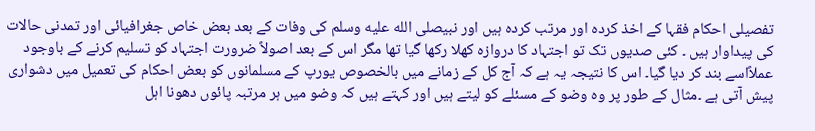تفصیلی احکام فقہا کے اخذ کردہ اور مرتب کردہ ہیں اور نبیصلى الله عليه وسلم کی وفات کے بعد بعض خاص جغرافیائی اور تمدنی حالات کی پیداوار ہیں ۔ کئی صدیوں تک تو اجتہاد کا دروازہ کھلا رکھا گیا تھا مگر اس کے بعد اصولاً ضرورت اجتہاد کو تسلیم کرنے کے باوجود عملاًاسے بند کر دیا گیا۔ اس کا نتیجہ یہ ہے کہ آج کل کے زمانے میں بالخصوص یورپ کے مسلمانوں کو بعض احکام کی تعمیل میں دشواری پیش آتی ہے ۔مثال کے طور پر وہ وضو کے مسئلے کو لیتے ہیں اور کہتے ہیں کہ وضو میں ہر مرتبہ پائوں دھونا اہل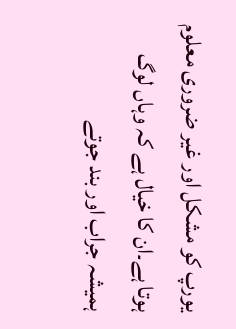یورپ کو مشکل اور غیر ضروری معلوم ہوتا ہے۔ان کا خیال ہے کہ وہاں لوگ ہمیشہ جراب اور بند جوتے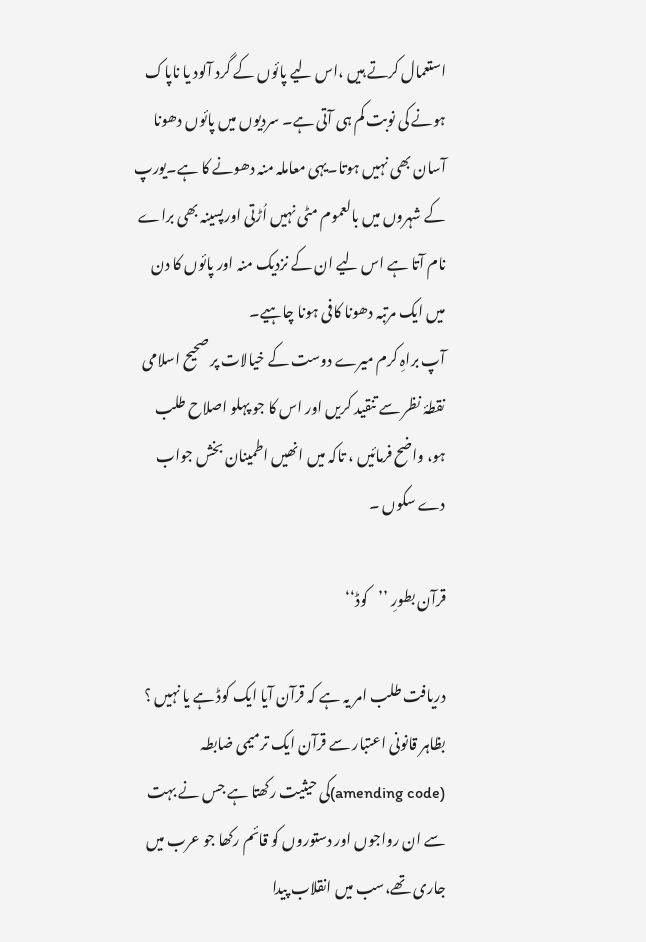استعمال کرتے ہیں ،اس لیے پائوں کے گرد آلود یا ناپاک ہونے کی نوبت کم ہی آتی ہے۔ سردیوں میں پائوں دھونا آسان بھی نہیں ہوتا۔یہی معاملہ منہ دھونے کا ہے۔یورپ کے شہروں میں بالعموم مٹی نہیں اُڑتی اورپسینہ بھی براے نام آتا ہے اس لیے ان کے نزدیک منہ اور پائوں کا دن میں ایک مرتبہ دھونا کافی ہونا چاہیے۔
آپ براہِ کرم میرے دوست کے خیالات پر صحیح اسلامی نقطۂ نظر سے تنقید کریں اور اس کا جو پہلو اصلاح طلب ہو، واضح فرمائیں ، تاکہ میں انھیں اطمینان بخش جواب دے سکوں ۔

قرآن بطورِ ’’کوڈ‘‘

دریافت طلب امر یہ ہے کہ قرآن آیا ایک کوڈ ہے یا نہیں ؟ بظاہر قانونی اعتبار سے قرآن ایک ترمیمی ضابطہ (amending code)کی حیثیت رکھتا ہے جس نے بہت سے ان رواجوں اور دستوروں کو قائم رکھا جو عرب میں جاری تھے،سب میں انقلاب پیدا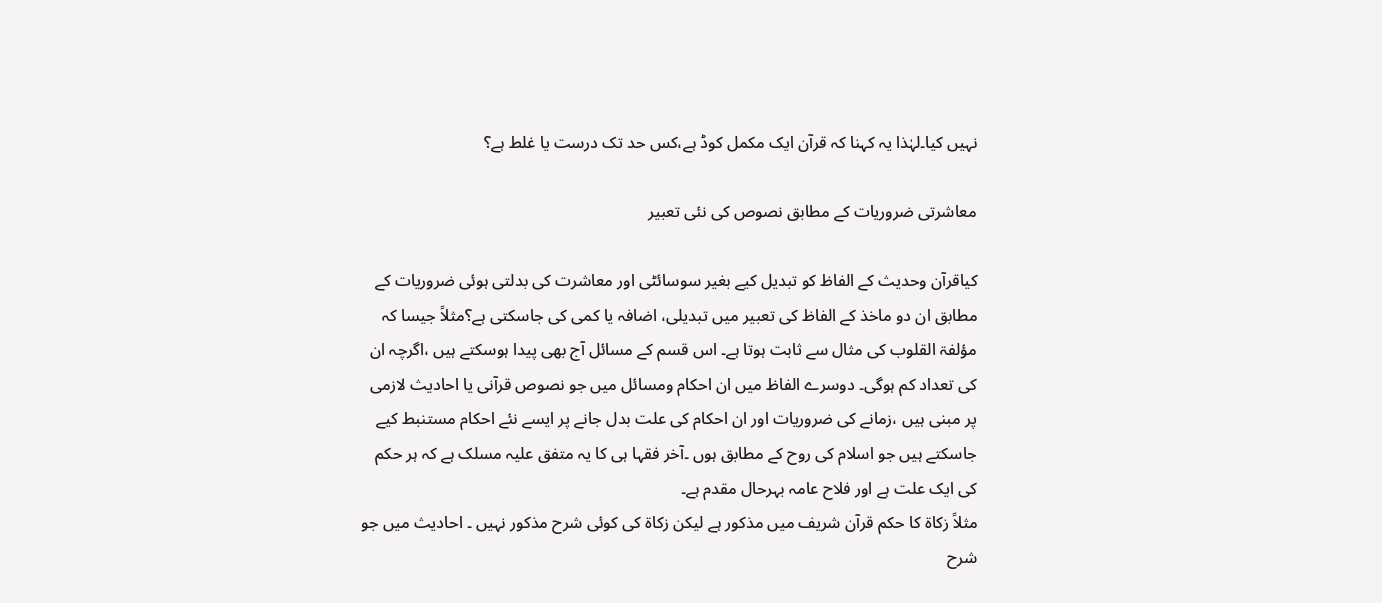نہیں کیا۔لہٰذا یہ کہنا کہ قرآن ایک مکمل کوڈ ہے،کس حد تک درست یا غلط ہے؟

معاشرتی ضروریات کے مطابق نصوص کی نئی تعبیر

کیاقرآن وحدیث کے الفاظ کو تبدیل کیے بغیر سوسائٹی اور معاشرت کی بدلتی ہوئی ضروریات کے مطابق ان دو ماخذ کے الفاظ کی تعبیر میں تبدیلی، اضافہ یا کمی کی جاسکتی ہے؟مثلاً جیسا کہ مؤلفۃ القلوب کی مثال سے ثابت ہوتا ہے۔ اس قسم کے مسائل آج بھی پیدا ہوسکتے ہیں ،اگرچہ ان کی تعداد کم ہوگی۔ دوسرے الفاظ میں ان احکام ومسائل میں جو نصوص قرآنی یا احادیث لازمی پر مبنی ہیں ،زمانے کی ضروریات اور ان احکام کی علت بدل جانے پر ایسے نئے احکام مستنبط کیے جاسکتے ہیں جو اسلام کی روح کے مطابق ہوں ۔آخر فقہا ہی کا یہ متفق علیہ مسلک ہے کہ ہر حکم کی ایک علت ہے اور فلاح عامہ بہرحال مقدم ہے۔
مثلاً زکاۃ کا حکم قرآن شریف میں مذکور ہے لیکن زکاۃ کی کوئی شرح مذکور نہیں ۔ احادیث میں جو شرح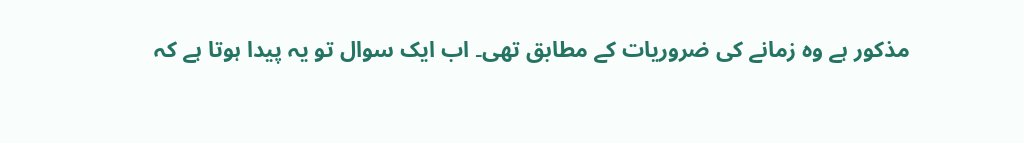مذکور ہے وہ زمانے کی ضروریات کے مطابق تھی۔ اب ایک سوال تو یہ پیدا ہوتا ہے کہ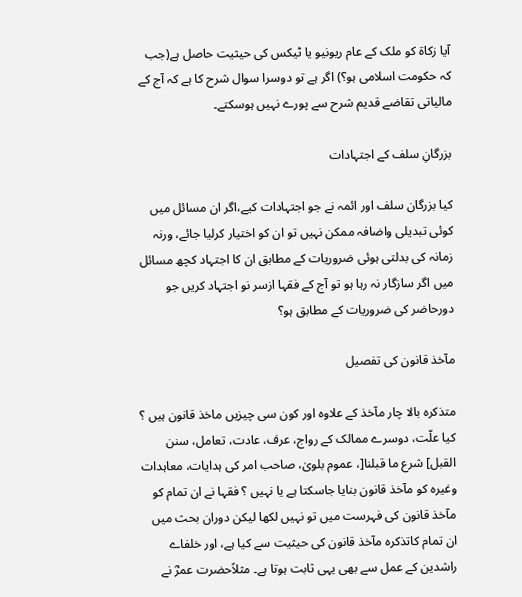آیا زکاۃ کو ملک کے عام ریونیو یا ٹیکس کی حیثیت حاصل ہے(جب کہ حکومت اسلامی ہو؟) اگر ہے تو دوسرا سوال شرح کا ہے کہ آج کے مالیاتی تقاضے قدیم شرح سے پورے نہیں ہوسکتے۔

بزرگانِ سلف کے اجتہادات

کیا بزرگان سلف اور ائمہ نے جو اجتہادات کیے،اگر ان مسائل میں کوئی تبدیلی واضافہ ممکن نہیں تو ان کو اختیار کرلیا جائے، ورنہ زمانہ کی بدلتی ہوئی ضروریات کے مطابق ان کا اجتہاد کچھ مسائل میں اگر سازگار نہ رہا ہو تو آج کے فقہا ازسر نو اجتہاد کریں جو دورحاضر کی ضروریات کے مطابق ہو؟

مآخذ قانون کی تفصیل

متذکرہ بالا چار مآخذ کے علاوہ اور کون سی چیزیں ماخذ قانون ہیں ؟ کیا علّت، دوسرے ممالک کے رواج، عرف، عادت، تعامل، سنن القبل] شرع ما قبلنا[، عموم بلویٰ، صاحب امر کی ہدایات، معاہدات وغیرہ کو مآخذ قانون بنایا جاسکتا ہے یا نہیں ؟ فقہا نے ان تمام کو مآخذ قانون کی فہرست میں تو نہیں لکھا لیکن دوران بحث میں ان تمام کاتذکرہ مآخذ قانون کی حیثیت سے کیا ہے، اور خلفاے راشدین کے عمل سے بھی یہی ثابت ہوتا ہے۔ مثلاًحضرت عمرؓ نے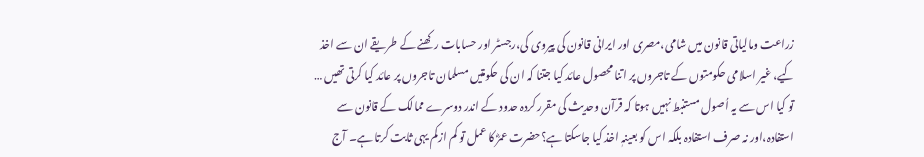زراعت ومالیاتی قانون میں شامی،مصری اور ایرانی قانون کی پیروی کی،رجسٹر اور حسابات رکھنے کے طریقے ان سے اخذ کیے، غیر اسلامی حکومتوں کے تاجروں پر اتنا محصول عائد کیا جتنا کہ ان کی حکومتیں مسلمان تاجروں پر عائد کیا کرتی تھیں … تو کیا اس سے یہ اُصول مستنبط نہیں ہوتا کہ قرآن وحدیث کی مقرر کردہ حدود کے اندر دوسرے ممالک کے قانون سے استفادہ،اور نہ صرف استفادہ بلکہ اس کو بعینہٖ اخذ کیا جاسکتا ہے؟حضرت عمرؓ کا عمل تو کم ازکم یہی ثابت کرتا ہے۔ آج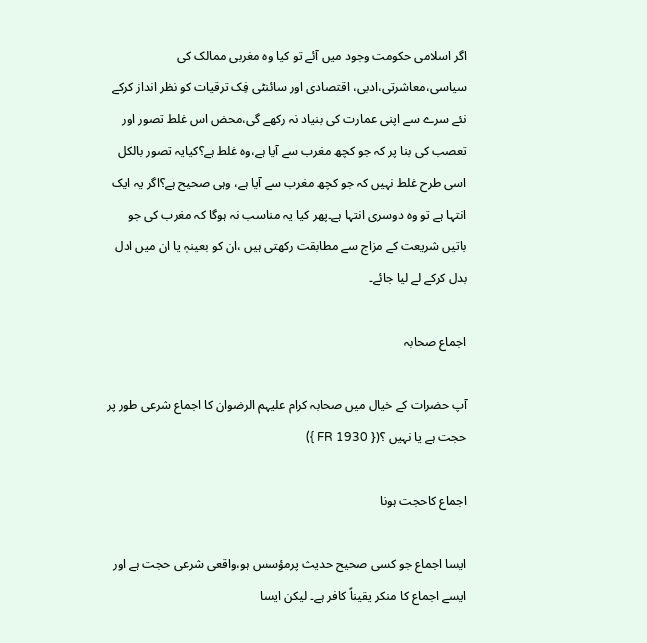اگر اسلامی حکومت وجود میں آئے تو کیا وہ مغربی ممالک کی سیاسی،معاشرتی،ادبی، اقتصادی اور سائنٹی فِک ترقیات کو نظر انداز کرکے نئے سرے سے اپنی عمارت کی بنیاد نہ رکھے گی،محض اس غلط تصور اور تعصب کی بنا پر کہ جو کچھ مغرب سے آیا ہے،وہ غلط ہے؟کیایہ تصور بالکل اسی طرح غلط نہیں کہ جو کچھ مغرب سے آیا ہے، وہی صحیح ہے؟اگر یہ ایک انتہا ہے تو وہ دوسری انتہا ہے۔پھر کیا یہ مناسب نہ ہوگا کہ مغرب کی جو باتیں شریعت کے مزاج سے مطابقت رکھتی ہیں ،ان کو بعینہٖ یا ان میں ادل بدل کرکے لے لیا جائے۔

اجماع صحابہ

آپ حضرات کے خیال میں صحابہ کرام علیہم الرضوان کا اجماع شرعی طور پر حجت ہے یا نہیں ؟({ FR 1930 })

اجماع کاحجت ہونا

ایسا اجماع جو کسی صحیح حدیث پرمؤسس ہو،واقعی شرعی حجت ہے اور ایسے اجماع کا منکر یقیناً کافر ہے۔ لیکن ایسا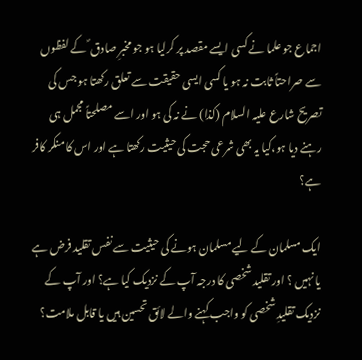اجماع جو علما نے کسی ایسے مقصد پر کرلیا ہو جو مخبرِ صادق ؐ کے لفظوں سے صراحتاً ثابت نہ ہو یا کسی ایسی حقیقت سے تعلق رکھتا ہو جس کی تصریح شارع علیہ السلام (کذا) نے نہ کی ہو اور اسے مصلحتاً مجمل ہی رہنے دیا ہو،کیا یہ بھی شرعی حجت کی حیثیت رکھتا ہے اور اس کا منکر کافر ہے؟

ایک مسلمان کے لیے مسلمان ہونے کی حیثیت سے نفس تقلید فرض ہے یا نہیں ؟ اور تقلید شخصی کا درجہ آپ کے نزدیک کیا ہے؟ اور آپ کے نزدیک تقلیدِ شخصی کو واجب کہنے والے لائق تحسین ہیں یا قابل ملامت؟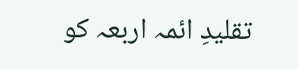تقلیدِ ائمہ اربعہ کو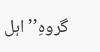گروہِ’’ اہل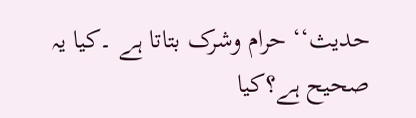حدیث‘‘ حرام وشرک بتاتا ہے ۔کیا یہ صحیح ہے؟کیا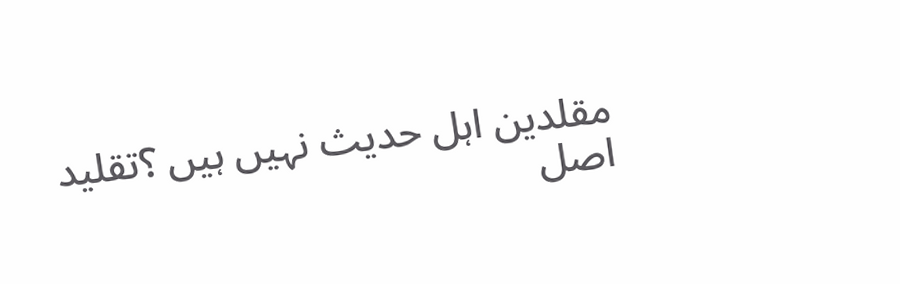مقلدین اہل حدیث نہیں ہیں ؟تقلید اصل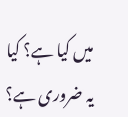میں کیا ہے؟ کیا یہ ضروری ہے؟